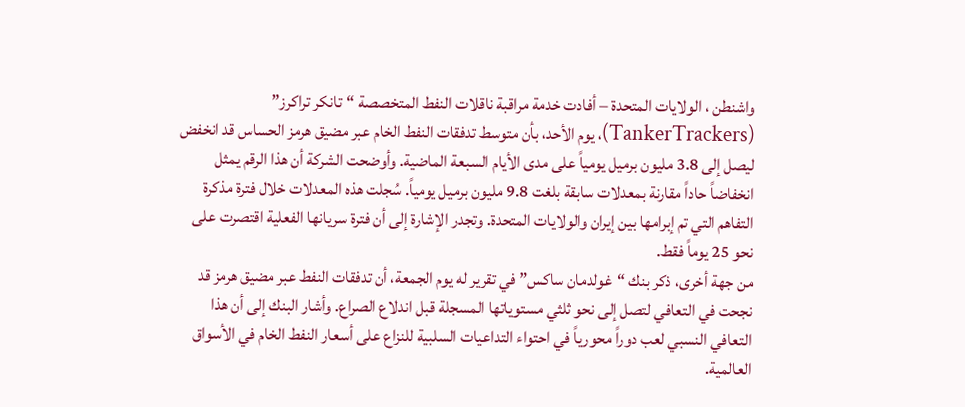واشنطن ، الولايات المتحدة – أفادت خدمة مراقبة ناقلات النفط المتخصصة “تانكر تراكرز” (TankerTrackers)، يوم الأحد، بأن متوسط تدفقات النفط الخام عبر مضيق هرمز الحساس قد انخفض ليصل إلى 3.8 مليون برميل يومياً على مدى الأيام السبعة الماضية. وأوضحت الشركة أن هذا الرقم يمثل انخفاضاً حاداً مقارنة بمعدلات سابقة بلغت 9.8 مليون برميل يومياً. سُجلت هذه المعدلات خلال فترة مذكرة التفاهم التي تم إبرامها بين إيران والولايات المتحدة. وتجدر الإشارة إلى أن فترة سريانها الفعلية اقتصرت على نحو 25 يوماً فقط.
من جهة أخرى، ذكر بنك “غولدمان ساكس” في تقرير له يوم الجمعة، أن تدفقات النفط عبر مضيق هرمز قد نجحت في التعافي لتصل إلى نحو ثلثي مستوياتها المسجلة قبل اندلاع الصراع. وأشار البنك إلى أن هذا التعافي النسبي لعب دوراً محورياً في احتواء التداعيات السلبية للنزاع على أسعار النفط الخام في الأسواق العالمية.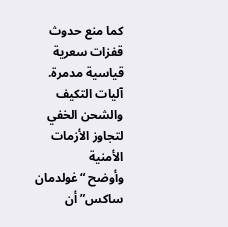كما منع حدوث قفزات سعرية قياسية مدمرة.
آليات التكيف والشحن الخفي لتجاوز الأزمات الأمنية
وأوضح “غولدمان ساكس” أن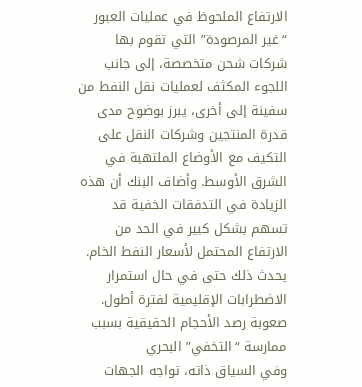الارتفاع الملحوظ في عمليات العبور “غير المرصودة” التي تقوم بها شركات شحن متخصصة، إلى جانب اللجوء المكثف لعمليات نقل النفط من سفينة إلى أخرى، يبرز بوضوح مدى قدرة المنتجين وشركات النقل على التكيف مع الأوضاع الملتهبة في الشرق الأوسط. وأضاف البنك أن هذه الزيادة في التدفقات الخفية قد تسهم بشكل كبير في الحد من الارتفاع المحتمل لأسعار النفط الخام. يحدث ذلك حتى في حال استمرار الاضطرابات الإقليمية لفترة أطول.
صعوبة رصد الأحجام الحقيقية بسبب ممارسة “التخفي” البحري
وفي السياق ذاته، تواجه الجهات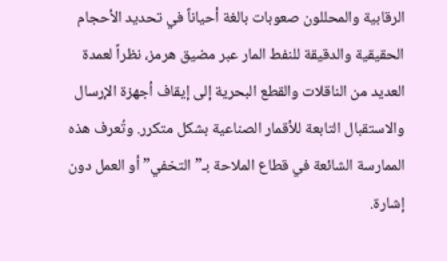الرقابية والمحللون صعوبات بالغة أحياناً في تحديد الأحجام الحقيقية والدقيقة للنفط المار عبر مضيق هرمز، نظراً لعمدة العديد من الناقلات والقطع البحرية إلى إيقاف أجهزة الإرسال والاستقبال التابعة للأقمار الصناعية بشكل متكرر. وتُعرف هذه الممارسة الشائعة في قطاع الملاحة بـ”التخفي” أو العمل دون إشارة.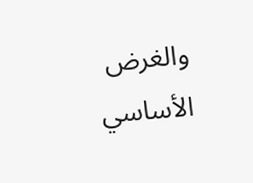والغرض الأساسي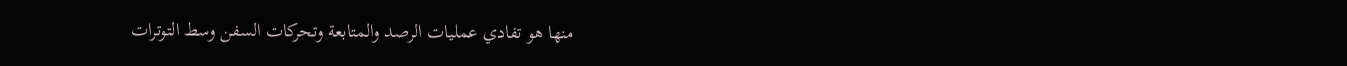منها هو تفادي عمليات الرصد والمتابعة وتحركات السفن وسط التوترات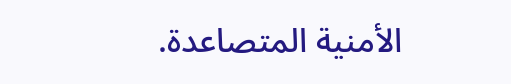الأمنية المتصاعدة.